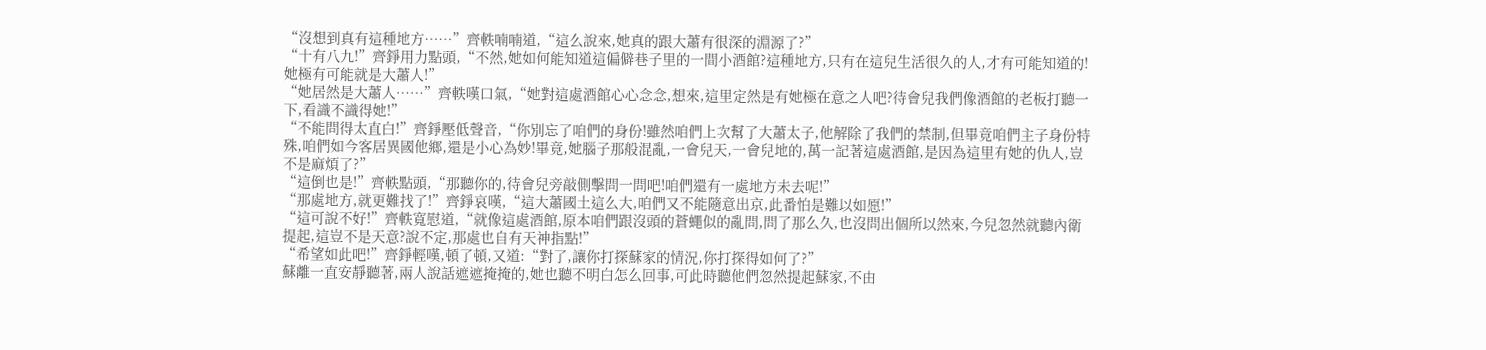“沒想到真有這種地方……”齊軼喃喃道,“這么說來,她真的跟大蕭有很深的淵源了?”
“十有八九!”齊錚用力點頭,“不然,她如何能知道這偏僻巷子里的一間小酒館?這種地方,只有在這兒生活很久的人,才有可能知道的!她極有可能就是大蕭人!”
“她居然是大蕭人……”齊軼嘆口氣,“她對這處酒館心心念念,想來,這里定然是有她極在意之人吧?待會兒我們像酒館的老板打聽一下,看識不識得她!”
“不能問得太直白!”齊錚壓低聲音,“你別忘了咱們的身份!雖然咱們上次幫了大蕭太子,他解除了我們的禁制,但畢竟咱們主子身份特殊,咱們如今客居異國他鄉,還是小心為妙!畢竟,她腦子那般混亂,一會兒天,一會兒地的,萬一記著這處酒館,是因為這里有她的仇人,豈不是麻煩了?”
“這倒也是!”齊軼點頭,“那聽你的,待會兒旁敲側擊問一問吧!咱們還有一處地方未去呢!”
“那處地方,就更難找了!”齊錚哀嘆,“這大蕭國土這么大,咱們又不能隨意出京,此番怕是難以如愿!”
“這可說不好!”齊軼寬慰道,“就像這處酒館,原本咱們跟沒頭的蒼蠅似的亂問,問了那么久,也沒問出個所以然來,今兒忽然就聽內衛提起,這豈不是天意?說不定,那處也自有天神指點!”
“希望如此吧!”齊錚輕嘆,頓了頓,又道:“對了,讓你打探蘇家的情況,你打探得如何了?”
蘇離一直安靜聽著,兩人說話遮遮掩掩的,她也聽不明白怎么回事,可此時聽他們忽然提起蘇家,不由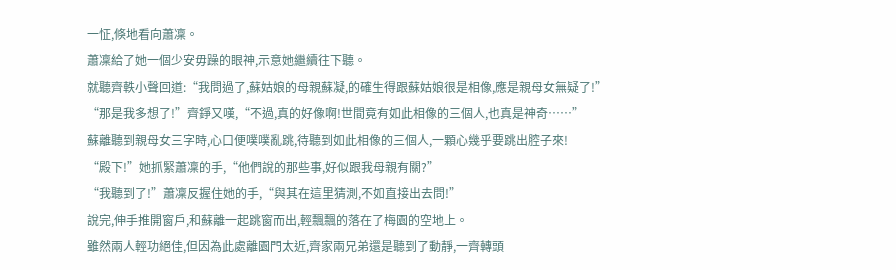一怔,倏地看向蕭凜。
蕭凜給了她一個少安毋躁的眼神,示意她繼續往下聽。
就聽齊軼小聲回道:“我問過了,蘇姑娘的母親蘇凝,的確生得跟蘇姑娘很是相像,應是親母女無疑了!”
“那是我多想了!”齊錚又嘆,“不過,真的好像啊!世間竟有如此相像的三個人,也真是神奇……”
蘇離聽到親母女三字時,心口便噗噗亂跳,待聽到如此相像的三個人,一顆心幾乎要跳出腔子來!
“殿下!”她抓緊蕭凜的手,“他們說的那些事,好似跟我母親有關?”
“我聽到了!”蕭凜反握住她的手,“與其在這里猜測,不如直接出去問!”
說完,伸手推開窗戶,和蘇離一起跳窗而出,輕飄飄的落在了梅園的空地上。
雖然兩人輕功絕佳,但因為此處離園門太近,齊家兩兄弟還是聽到了動靜,一齊轉頭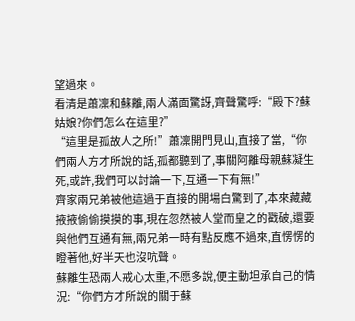望過來。
看清是蕭凜和蘇離,兩人滿面驚訝,齊聲驚呼:“殿下?蘇姑娘?你們怎么在這里?”
“這里是孤故人之所!”蕭凜開門見山,直接了當,“你們兩人方才所說的話,孤都聽到了,事關阿離母親蘇凝生死,或許,我們可以討論一下,互通一下有無!”
齊家兩兄弟被他這過于直接的開場白驚到了,本來藏藏掖掖偷偷摸摸的事,現在忽然被人堂而皇之的戳破,還要與他們互通有無,兩兄弟一時有點反應不過來,直愣愣的瞪著他,好半天也沒吭聲。
蘇離生恐兩人戒心太重,不愿多說,便主動坦承自己的情況:“你們方才所說的關于蘇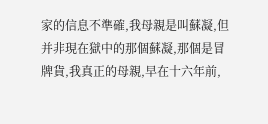家的信息不準確,我母親是叫蘇凝,但并非現在獄中的那個蘇凝,那個是冒牌貨,我真正的母親,早在十六年前,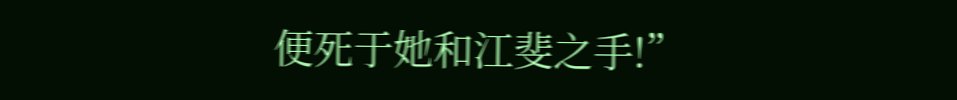便死于她和江斐之手!”